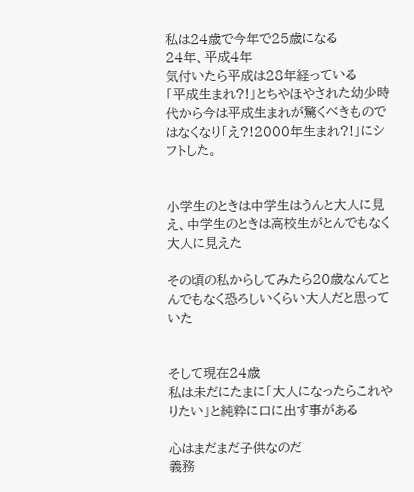私は24歳で今年で25歳になる
24年、平成4年
気付いたら平成は28年経っている
「平成生まれ?!」とちやほやされた幼少時代から今は平成生まれが驚くべきものではなくなり「え?!2000年生まれ?!」にシフトした。


小学生のときは中学生はうんと大人に見え、中学生のときは高校生がとんでもなく大人に見えた

その頃の私からしてみたら20歳なんてとんでもなく恐ろしいくらい大人だと思っていた


そして現在24歳
私は未だにたまに「大人になったらこれやりたい」と純粋に口に出す事がある

心はまだまだ子供なのだ
義務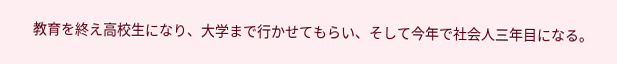教育を終え高校生になり、大学まで行かせてもらい、そして今年で社会人三年目になる。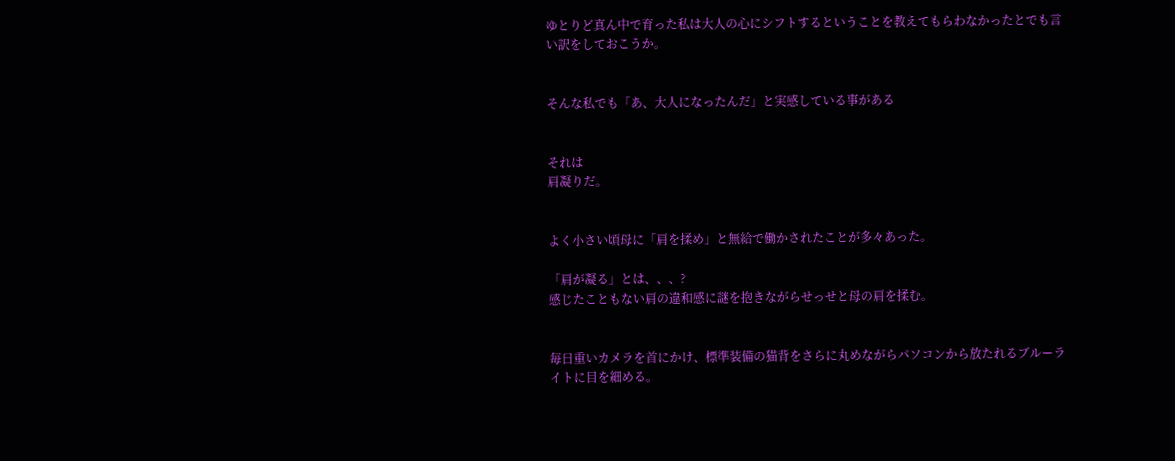ゆとりど真ん中で育った私は大人の心にシフトするということを教えてもらわなかったとでも言い訳をしておこうか。


そんな私でも「あ、大人になったんだ」と実感している事がある


それは
肩凝りだ。


よく小さい頃母に「肩を揉め」と無給で働かされたことが多々あった。

「肩が凝る」とは、、、?
感じたこともない肩の違和感に謎を抱きながらせっせと母の肩を揉む。


毎日重いカメラを首にかけ、標準装備の猫背をさらに丸めながらパソコンから放たれるブルーライトに目を細める。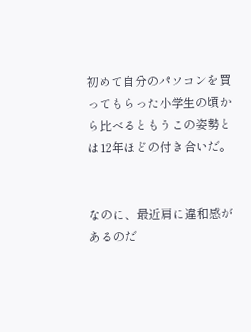初めて自分のパソコンを買ってもらった小学生の頃から比べるともうこの姿勢とは12年ほどの付き合いだ。


なのに、最近肩に違和感があるのだ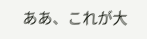ああ、これが大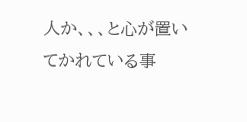人か、、、と心が置いてかれている事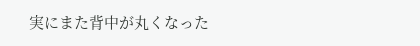実にまた背中が丸くなった